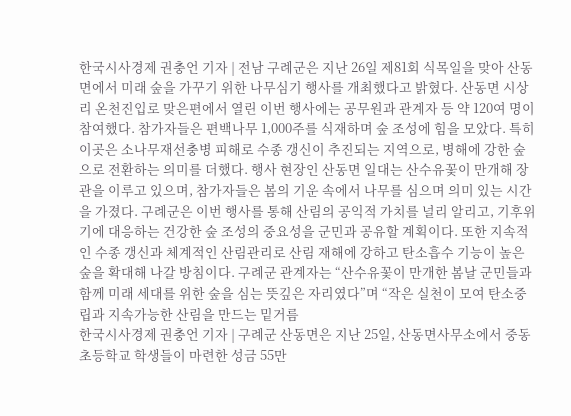한국시사경제 권충언 기자 | 전남 구례군은 지난 26일 제81회 식목일을 맞아 산동면에서 미래 숲을 가꾸기 위한 나무심기 행사를 개최했다고 밝혔다. 산동면 시상리 온천진입로 맞은편에서 열린 이번 행사에는 공무원과 관계자 등 약 120여 명이 참여했다. 참가자들은 편백나무 1,000주를 식재하며 숲 조성에 힘을 모았다. 특히 이곳은 소나무재선충병 피해로 수종 갱신이 추진되는 지역으로, 병해에 강한 숲으로 전환하는 의미를 더했다. 행사 현장인 산동면 일대는 산수유꽃이 만개해 장관을 이루고 있으며, 참가자들은 봄의 기운 속에서 나무를 심으며 의미 있는 시간을 가졌다. 구례군은 이번 행사를 통해 산림의 공익적 가치를 널리 알리고, 기후위기에 대응하는 건강한 숲 조성의 중요성을 군민과 공유할 계획이다. 또한 지속적인 수종 갱신과 체계적인 산림관리로 산림 재해에 강하고 탄소흡수 기능이 높은 숲을 확대해 나갈 방침이다. 구례군 관계자는 “산수유꽃이 만개한 봄날 군민들과 함께 미래 세대를 위한 숲을 심는 뜻깊은 자리였다”며 “작은 실천이 모여 탄소중립과 지속가능한 산림을 만드는 밑거름
한국시사경제 권충언 기자 | 구례군 산동면은 지난 25일, 산동면사무소에서 중동초등학교 학생들이 마련한 성금 55만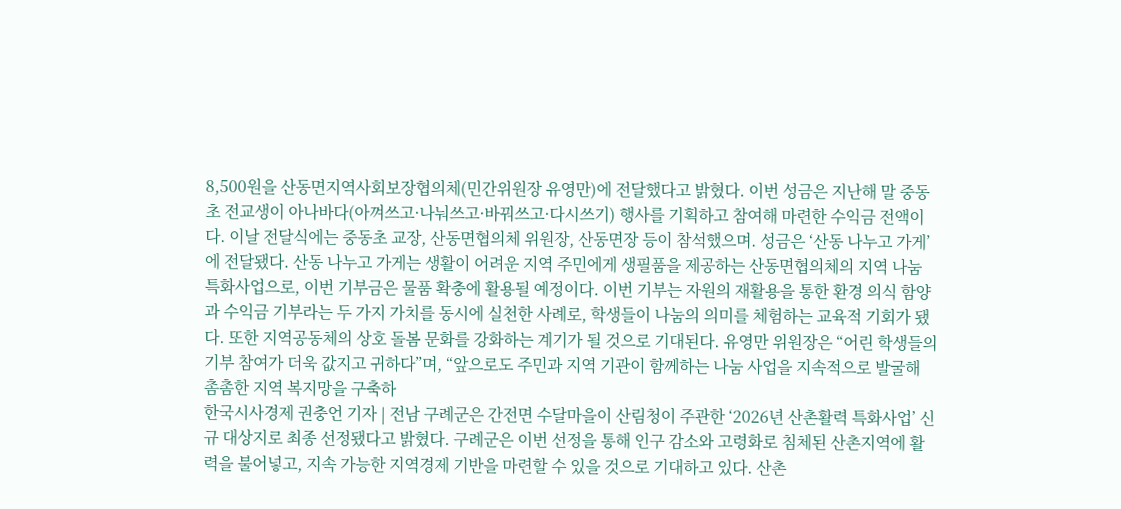8,500원을 산동면지역사회보장협의체(민간위원장 유영만)에 전달했다고 밝혔다. 이번 성금은 지난해 말 중동초 전교생이 아나바다(아껴쓰고·나눠쓰고·바꿔쓰고·다시쓰기) 행사를 기획하고 참여해 마련한 수익금 전액이다. 이날 전달식에는 중동초 교장, 산동면협의체 위원장, 산동면장 등이 참석했으며. 성금은 ‘산동 나누고 가게’에 전달됐다. 산동 나누고 가게는 생활이 어려운 지역 주민에게 생필품을 제공하는 산동면협의체의 지역 나눔 특화사업으로, 이번 기부금은 물품 확충에 활용될 예정이다. 이번 기부는 자원의 재활용을 통한 환경 의식 함양과 수익금 기부라는 두 가지 가치를 동시에 실천한 사례로, 학생들이 나눔의 의미를 체험하는 교육적 기회가 됐다. 또한 지역공동체의 상호 돌봄 문화를 강화하는 계기가 될 것으로 기대된다. 유영만 위원장은 “어린 학생들의 기부 참여가 더욱 값지고 귀하다”며, “앞으로도 주민과 지역 기관이 함께하는 나눔 사업을 지속적으로 발굴해 촘촘한 지역 복지망을 구축하
한국시사경제 권충언 기자 | 전남 구례군은 간전면 수달마을이 산림청이 주관한 ‘2026년 산촌활력 특화사업’ 신규 대상지로 최종 선정됐다고 밝혔다. 구례군은 이번 선정을 통해 인구 감소와 고령화로 침체된 산촌지역에 활력을 불어넣고, 지속 가능한 지역경제 기반을 마련할 수 있을 것으로 기대하고 있다. 산촌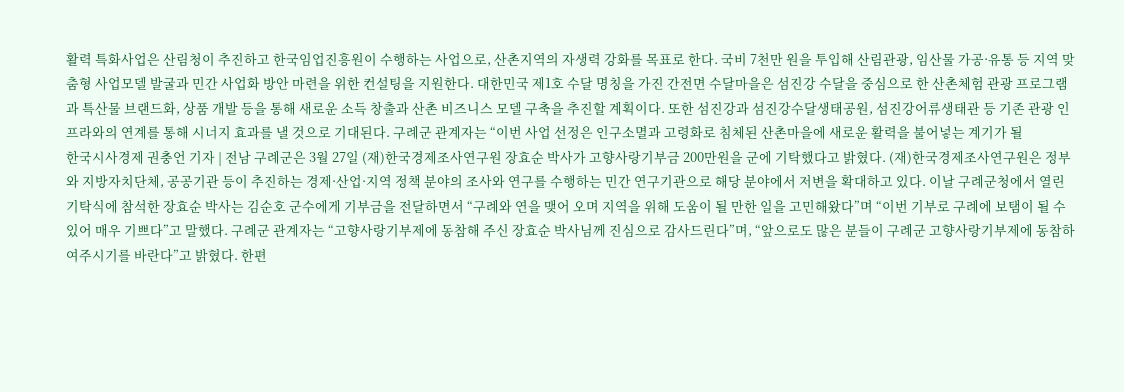활력 특화사업은 산림청이 추진하고 한국임업진흥원이 수행하는 사업으로, 산촌지역의 자생력 강화를 목표로 한다. 국비 7천만 원을 투입해 산림관광, 임산물 가공·유통 등 지역 맞춤형 사업모델 발굴과 민간 사업화 방안 마련을 위한 컨설팅을 지원한다. 대한민국 제1호 수달 명칭을 가진 간전면 수달마을은 섬진강 수달을 중심으로 한 산촌체험 관광 프로그램과 특산물 브랜드화, 상품 개발 등을 통해 새로운 소득 창출과 산촌 비즈니스 모델 구축을 추진할 계획이다. 또한 섬진강과 섬진강수달생태공원, 섬진강어류생태관 등 기존 관광 인프라와의 연계를 통해 시너지 효과를 낼 것으로 기대된다. 구례군 관계자는 “이번 사업 선정은 인구소멸과 고령화로 침체된 산촌마을에 새로운 활력을 불어넣는 계기가 될
한국시사경제 권충언 기자 | 전남 구례군은 3월 27일 (재)한국경제조사연구원 장효순 박사가 고향사랑기부금 200만원을 군에 기탁했다고 밝혔다. (재)한국경제조사연구원은 정부와 지방자치단체, 공공기관 등이 추진하는 경제·산업·지역 정책 분야의 조사와 연구를 수행하는 민간 연구기관으로 해당 분야에서 저변을 확대하고 있다. 이날 구례군청에서 열린 기탁식에 참석한 장효순 박사는 김순호 군수에게 기부금을 전달하면서 “구례와 연을 맺어 오며 지역을 위해 도움이 될 만한 일을 고민해왔다”며 “이번 기부로 구례에 보탬이 될 수 있어 매우 기쁘다”고 말했다. 구례군 관계자는 “고향사랑기부제에 동참해 주신 장효순 박사님께 진심으로 감사드린다”며, “앞으로도 많은 분들이 구례군 고향사랑기부제에 동참하여주시기를 바란다”고 밝혔다. 한편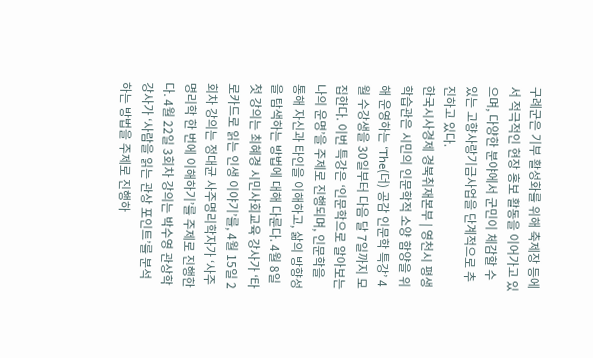구례군은 기부 활성화를 위해 축제장 등에서 적극적인 현장 홍보 활동을 이어가고 있으며, 다양한 분야에서 군민이 체감할 수 있는 고향사랑기금사업을 단계적으로 추진하고 있다.
한국시사경제 경북취재본부 | 영천시 평생학습관은 시민의 인문학적 소양 함양을 위해 운영하는 ‘The(더) 공감 인문학 특강’ 4월 수강생을 30일부터 다음 달 7일까지 모집한다. 이번 특강은 ‘인문학으로 알아보는 나의 운명’을 주제로 진행되며, 인문학을 통해 자신과 타인을 이해하고, 삶의 방향성을 탐색하는 방법에 대해 다룬다. 4월 8일 첫 강의는 최혜경 시민사회교육 강사가 ‘타로카드로 읽는 인생 이야기’를, 4월 15일 2회차 강의는 정대균 사주명리학자가 ‘사주명리학 한 번에 이해하기’를 주제로 진행한다. 4월 22일 3회차 강의는 박수영 관상학 강사가 ‘사람을 읽는 관상 포인트’를 분석하는 방법을 주제로 진행하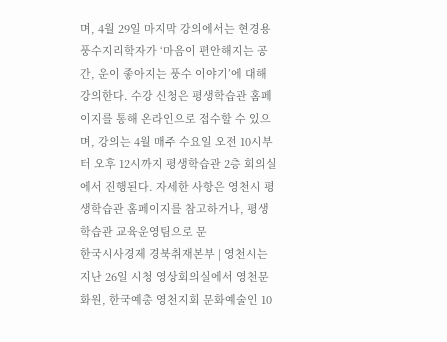며, 4월 29일 마지막 강의에서는 현경용 풍수지리학자가 ‘마음이 편안해지는 공간, 운이 좋아지는 풍수 이야기’에 대해 강의한다. 수강 신청은 평생학습관 홈페이지를 통해 온라인으로 접수할 수 있으며, 강의는 4월 매주 수요일 오전 10시부터 오후 12시까지 평생학습관 2층 회의실에서 진행된다. 자세한 사항은 영천시 평생학습관 홈페이지를 참고하거나, 평생학습관 교육운영팀으로 문
한국시사경제 경북취재본부 | 영천시는 지난 26일 시청 영상회의실에서 영천문화원, 한국예총 영천지회 문화예술인 10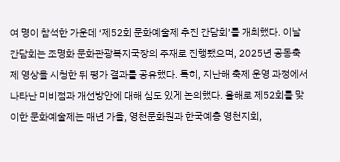여 명이 참석한 가운데 ‘제52회 문화예술제 추진 간담회’를 개최했다. 이날 간담회는 조명화 문화관광복지국장의 주재로 진행됐으며, 2025년 공동축제 영상을 시청한 뒤 평가 결과를 공유했다. 특히, 지난해 축제 운영 과정에서 나타난 미비점과 개선방안에 대해 심도 있게 논의했다. 올해로 제52회를 맞이한 문화예술제는 매년 가을, 영천문화원과 한국예총 영천지회,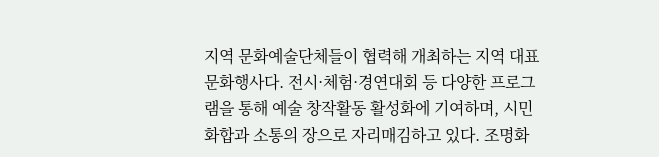지역 문화예술단체들이 협력해 개최하는 지역 대표 문화행사다. 전시·체험·경연대회 등 다양한 프로그램을 통해 예술 창작활동 활성화에 기여하며, 시민 화합과 소통의 장으로 자리매김하고 있다. 조명화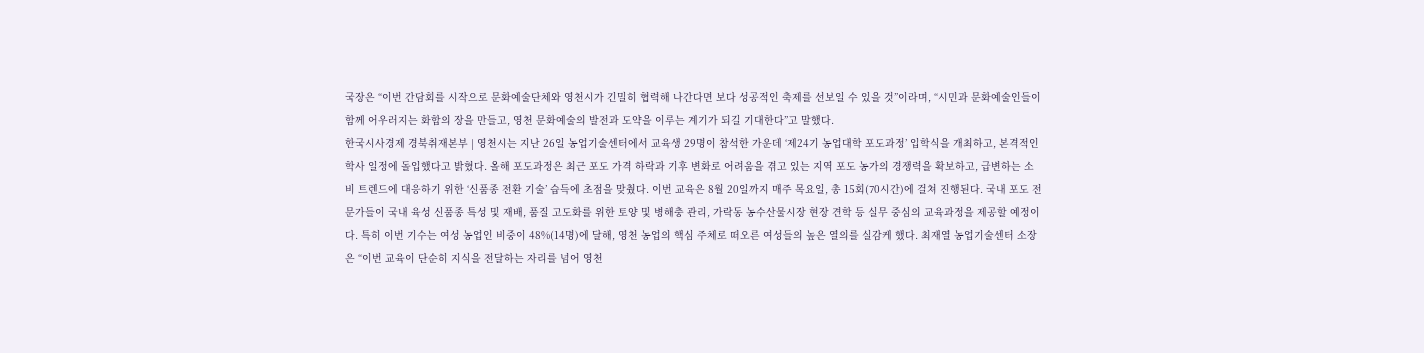국장은 “이번 간담회를 시작으로 문화예술단체와 영천시가 긴밀히 협력해 나간다면 보다 성공적인 축제를 선보일 수 있을 것”이라며, “시민과 문화예술인들이 함께 어우러지는 화합의 장을 만들고, 영천 문화예술의 발전과 도약을 이루는 계기가 되길 기대한다”고 말했다.
한국시사경제 경북취재본부 | 영천시는 지난 26일 농업기술센터에서 교육생 29명이 참석한 가운데 ‘제24기 농업대학 포도과정’ 입학식을 개최하고, 본격적인 학사 일정에 돌입했다고 밝혔다. 올해 포도과정은 최근 포도 가격 하락과 기후 변화로 어려움을 겪고 있는 지역 포도 농가의 경쟁력을 확보하고, 급변하는 소비 트렌드에 대응하기 위한 ‘신품종 전환 기술’ 습득에 초점을 맞췄다. 이번 교육은 8월 20일까지 매주 목요일, 총 15회(70시간)에 걸쳐 진행된다. 국내 포도 전문가들이 국내 육성 신품종 특성 및 재배, 품질 고도화를 위한 토양 및 병해충 관리, 가락동 농수산물시장 현장 견학 등 실무 중심의 교육과정을 제공할 예정이다. 특히 이번 기수는 여성 농업인 비중이 48%(14명)에 달해, 영천 농업의 핵심 주체로 떠오른 여성들의 높은 열의를 실감케 했다. 최재열 농업기술센터 소장은 “이번 교육이 단순히 지식을 전달하는 자리를 넘어 영천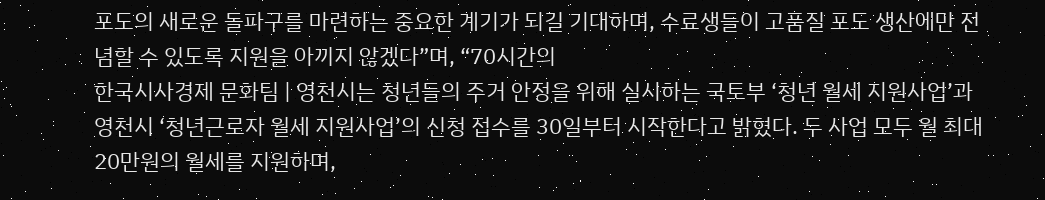포도의 새로운 돌파구를 마련하는 중요한 계기가 되길 기대하며, 수료생들이 고품질 포도 생산에만 전념할 수 있도록 지원을 아끼지 않겠다”며, “70시간의
한국시사경제 문화팀 | 영천시는 청년들의 주거 안정을 위해 실시하는 국토부 ‘청년 월세 지원사업’과 영천시 ‘청년근로자 월세 지원사업’의 신청 접수를 30일부터 시작한다고 밝혔다. 두 사업 모두 월 최대 20만원의 월세를 지원하며,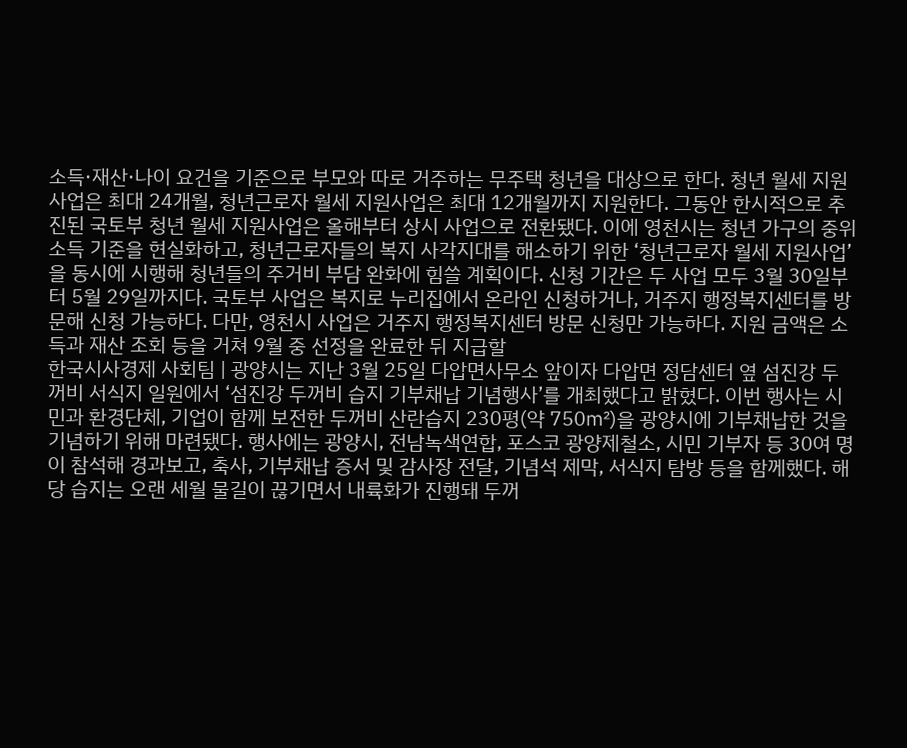소득·재산·나이 요건을 기준으로 부모와 따로 거주하는 무주택 청년을 대상으로 한다. 청년 월세 지원사업은 최대 24개월, 청년근로자 월세 지원사업은 최대 12개월까지 지원한다. 그동안 한시적으로 추진된 국토부 청년 월세 지원사업은 올해부터 상시 사업으로 전환됐다. 이에 영천시는 청년 가구의 중위소득 기준을 현실화하고, 청년근로자들의 복지 사각지대를 해소하기 위한 ‘청년근로자 월세 지원사업’을 동시에 시행해 청년들의 주거비 부담 완화에 힘쓸 계획이다. 신청 기간은 두 사업 모두 3월 30일부터 5월 29일까지다. 국토부 사업은 복지로 누리집에서 온라인 신청하거나, 거주지 행정복지센터를 방문해 신청 가능하다. 다만, 영천시 사업은 거주지 행정복지센터 방문 신청만 가능하다. 지원 금액은 소득과 재산 조회 등을 거쳐 9월 중 선정을 완료한 뒤 지급할
한국시사경제 사회팀 | 광양시는 지난 3월 25일 다압면사무소 앞이자 다압면 정담센터 옆 섬진강 두꺼비 서식지 일원에서 ‘섬진강 두꺼비 습지 기부채납 기념행사’를 개최했다고 밝혔다. 이번 행사는 시민과 환경단체, 기업이 함께 보전한 두꺼비 산란습지 230평(약 750㎡)을 광양시에 기부채납한 것을 기념하기 위해 마련됐다. 행사에는 광양시, 전남녹색연합, 포스코 광양제철소, 시민 기부자 등 30여 명이 참석해 경과보고, 축사, 기부채납 증서 및 감사장 전달, 기념석 제막, 서식지 탐방 등을 함께했다. 해당 습지는 오랜 세월 물길이 끊기면서 내륙화가 진행돼 두꺼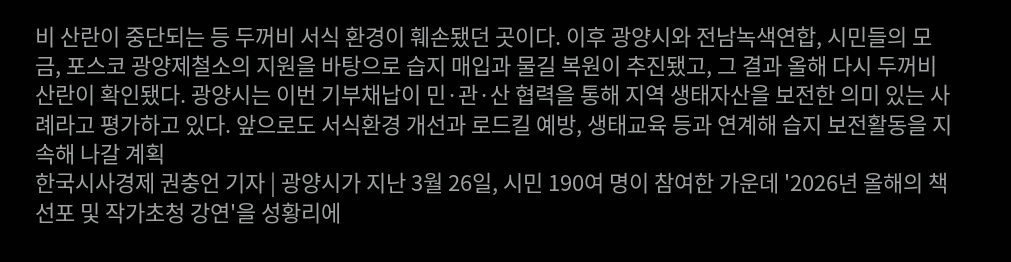비 산란이 중단되는 등 두꺼비 서식 환경이 훼손됐던 곳이다. 이후 광양시와 전남녹색연합, 시민들의 모금, 포스코 광양제철소의 지원을 바탕으로 습지 매입과 물길 복원이 추진됐고, 그 결과 올해 다시 두꺼비 산란이 확인됐다. 광양시는 이번 기부채납이 민·관·산 협력을 통해 지역 생태자산을 보전한 의미 있는 사례라고 평가하고 있다. 앞으로도 서식환경 개선과 로드킬 예방, 생태교육 등과 연계해 습지 보전활동을 지속해 나갈 계획
한국시사경제 권충언 기자 | 광양시가 지난 3월 26일, 시민 190여 명이 참여한 가운데 '2026년 올해의 책 선포 및 작가초청 강연'을 성황리에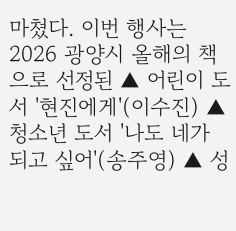마쳤다. 이번 행사는 2026 광양시 올해의 책으로 선정된 ▲ 어린이 도서 '현진에게'(이수진) ▲ 청소년 도서 '나도 네가 되고 싶어'(송주영) ▲ 성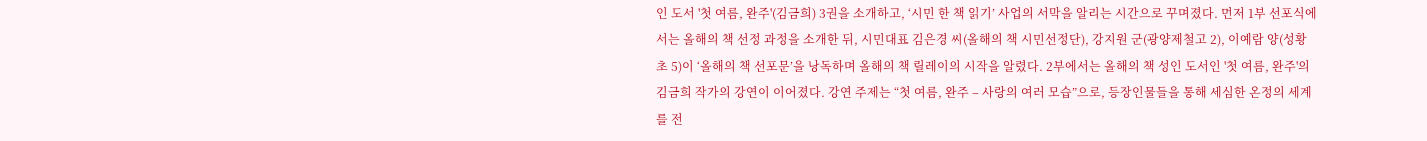인 도서 '첫 여름, 완주'(김금희) 3권을 소개하고, ‘시민 한 책 읽기’ 사업의 서막을 알리는 시간으로 꾸며졌다. 먼저 1부 선포식에서는 올해의 책 선정 과정을 소개한 뒤, 시민대표 김은경 씨(올해의 책 시민선정단), 강지원 군(광양제철고 2), 이예람 양(성황초 5)이 ‘올해의 책 선포문’을 낭독하며 올해의 책 릴레이의 시작을 알렸다. 2부에서는 올해의 책 성인 도서인 '첫 여름, 완주'의 김금희 작가의 강연이 이어졌다. 강연 주제는 “첫 여름, 완주 – 사랑의 여러 모습”으로, 등장인물들을 통해 세심한 온정의 세계를 전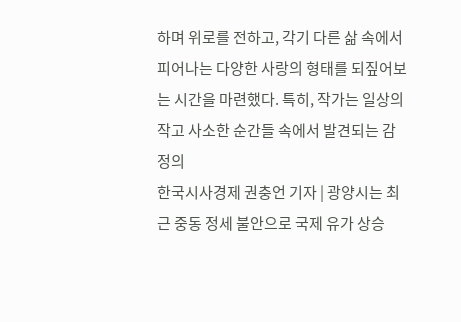하며 위로를 전하고, 각기 다른 삶 속에서 피어나는 다양한 사랑의 형태를 되짚어보는 시간을 마련했다. 특히, 작가는 일상의 작고 사소한 순간들 속에서 발견되는 감정의
한국시사경제 권충언 기자 | 광양시는 최근 중동 정세 불안으로 국제 유가 상승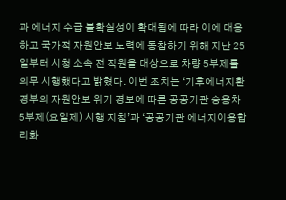과 에너지 수급 불확실성이 확대됨에 따라 이에 대응하고 국가적 자원안보 노력에 동참하기 위해 지난 25일부터 시청 소속 전 직원을 대상으로 차량 5부제를 의무 시행했다고 밝혔다. 이번 조치는 ‘기후에너지환경부의 자원안보 위기 경보에 따른 공공기관 승용차 5부제(요일제) 시행 지침’과 ‘공공기관 에너지이용합리화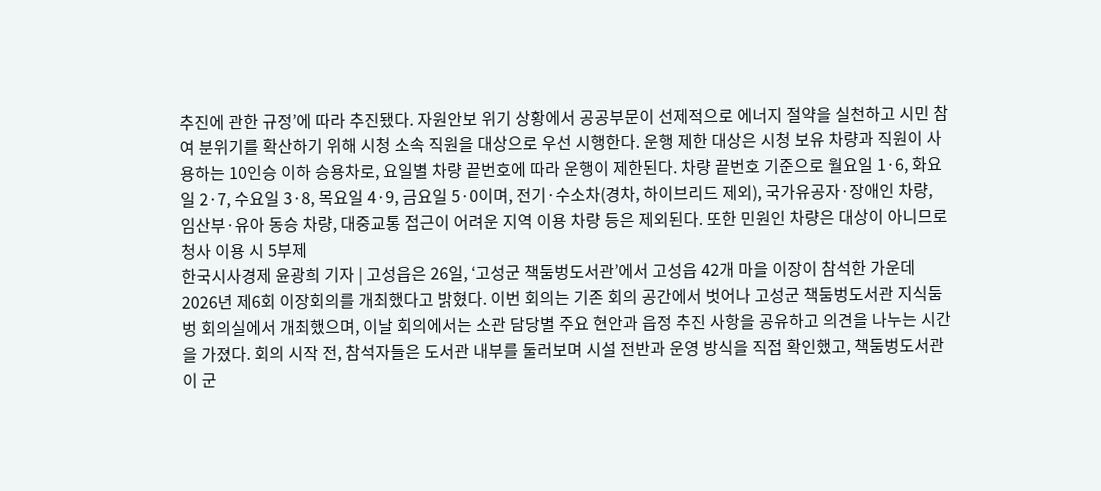추진에 관한 규정’에 따라 추진됐다. 자원안보 위기 상황에서 공공부문이 선제적으로 에너지 절약을 실천하고 시민 참여 분위기를 확산하기 위해 시청 소속 직원을 대상으로 우선 시행한다. 운행 제한 대상은 시청 보유 차량과 직원이 사용하는 10인승 이하 승용차로, 요일별 차량 끝번호에 따라 운행이 제한된다. 차량 끝번호 기준으로 월요일 1·6, 화요일 2·7, 수요일 3·8, 목요일 4·9, 금요일 5·0이며, 전기·수소차(경차, 하이브리드 제외), 국가유공자·장애인 차량, 임산부·유아 동승 차량, 대중교통 접근이 어려운 지역 이용 차량 등은 제외된다. 또한 민원인 차량은 대상이 아니므로 청사 이용 시 5부제
한국시사경제 윤광희 기자 | 고성읍은 26일, ‘고성군 책둠벙도서관’에서 고성읍 42개 마을 이장이 참석한 가운데 2026년 제6회 이장회의를 개최했다고 밝혔다. 이번 회의는 기존 회의 공간에서 벗어나 고성군 책둠벙도서관 지식둠벙 회의실에서 개최했으며, 이날 회의에서는 소관 담당별 주요 현안과 읍정 추진 사항을 공유하고 의견을 나누는 시간을 가졌다. 회의 시작 전, 참석자들은 도서관 내부를 둘러보며 시설 전반과 운영 방식을 직접 확인했고, 책둠벙도서관이 군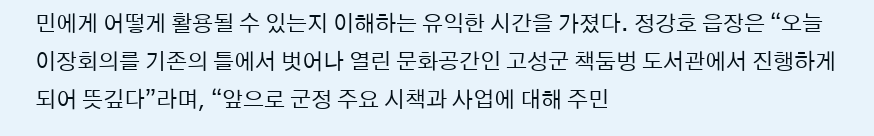민에게 어떻게 활용될 수 있는지 이해하는 유익한 시간을 가졌다. 정강호 읍장은 “오늘 이장회의를 기존의 틀에서 벗어나 열린 문화공간인 고성군 책둠벙 도서관에서 진행하게 되어 뜻깊다”라며, “앞으로 군정 주요 시책과 사업에 대해 주민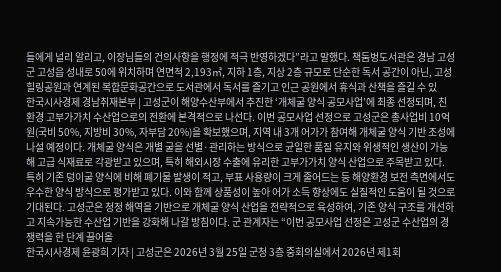들에게 널리 알리고, 이장님들의 건의사항을 행정에 적극 반영하겠다”라고 말했다. 책둠벙도서관은 경남 고성군 고성읍 성내로 50에 위치하며 연면적 2,193㎡, 지하 1층, 지상 2층 규모로 단순한 독서 공간이 아닌, 고성 힐링공원과 연계된 복합문화공간으로 도서관에서 독서를 즐기고 인근 공원에서 휴식과 산책을 즐길 수 있
한국시사경제 경남취재본부 | 고성군이 해양수산부에서 추진한 ‘개체굴 양식 공모사업’에 최종 선정되며, 친환경 고부가가치 수산업으로의 전환에 본격적으로 나선다. 이번 공모사업 선정으로 고성군은 총사업비 10억 원(국비 50%, 지방비 30%, 자부담 20%)을 확보했으며, 지역 내 3개 어가가 참여해 개체굴 양식 기반 조성에 나설 예정이다. 개체굴 양식은 개별 굴을 선별·관리하는 방식으로 균일한 품질 유지와 위생적인 생산이 가능해 고급 식재료로 각광받고 있으며, 특히 해외시장 수출에 유리한 고부가가치 양식 산업으로 주목받고 있다. 특히 기존 덩이굴 양식에 비해 폐기물 발생이 적고, 부표 사용량이 크게 줄어드는 등 해양환경 보전 측면에서도 우수한 양식 방식으로 평가받고 있다. 이와 함께 상품성이 높아 어가 소득 향상에도 실질적인 도움이 될 것으로 기대된다. 고성군은 청정 해역을 기반으로 개체굴 양식 산업을 전략적으로 육성하여, 기존 양식 구조를 개선하고 지속가능한 수산업 기반을 강화해 나갈 방침이다. 군 관계자는 “이번 공모사업 선정은 고성군 수산업의 경쟁력을 한 단계 끌어올
한국시사경제 윤광희 기자 | 고성군은 2026년 3월 25일 군청 3층 중회의실에서 2026년 제1회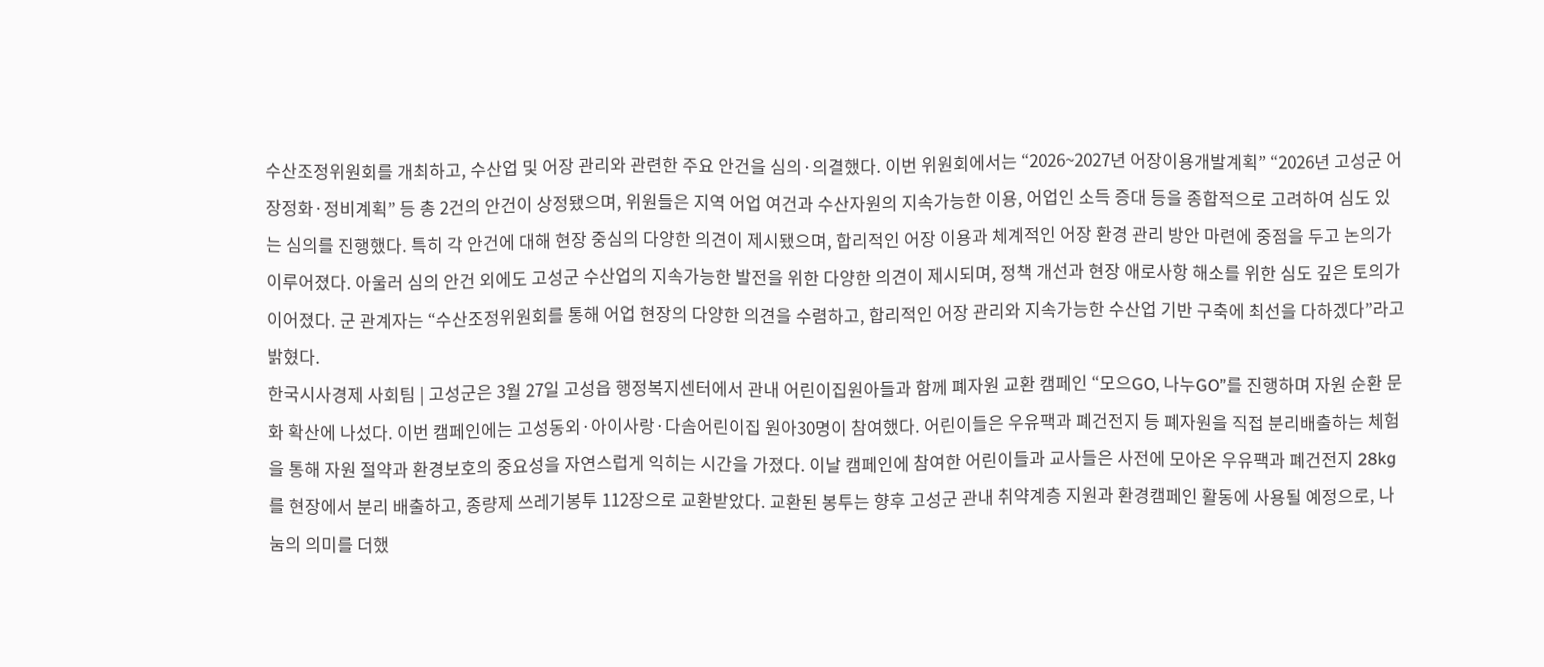수산조정위원회를 개최하고, 수산업 및 어장 관리와 관련한 주요 안건을 심의·의결했다. 이번 위원회에서는 “2026~2027년 어장이용개발계획” “2026년 고성군 어장정화·정비계획” 등 총 2건의 안건이 상정됐으며, 위원들은 지역 어업 여건과 수산자원의 지속가능한 이용, 어업인 소득 증대 등을 종합적으로 고려하여 심도 있는 심의를 진행했다. 특히 각 안건에 대해 현장 중심의 다양한 의견이 제시됐으며, 합리적인 어장 이용과 체계적인 어장 환경 관리 방안 마련에 중점을 두고 논의가 이루어졌다. 아울러 심의 안건 외에도 고성군 수산업의 지속가능한 발전을 위한 다양한 의견이 제시되며, 정책 개선과 현장 애로사항 해소를 위한 심도 깊은 토의가 이어졌다. 군 관계자는 “수산조정위원회를 통해 어업 현장의 다양한 의견을 수렴하고, 합리적인 어장 관리와 지속가능한 수산업 기반 구축에 최선을 다하겠다”라고 밝혔다.
한국시사경제 사회팀 | 고성군은 3월 27일 고성읍 행정복지센터에서 관내 어린이집원아들과 함께 폐자원 교환 캠페인 “모으GO, 나누GO”를 진행하며 자원 순환 문화 확산에 나섰다. 이번 캠페인에는 고성동외·아이사랑·다솜어린이집 원아30명이 참여했다. 어린이들은 우유팩과 폐건전지 등 폐자원을 직접 분리배출하는 체험을 통해 자원 절약과 환경보호의 중요성을 자연스럽게 익히는 시간을 가졌다. 이날 캠페인에 참여한 어린이들과 교사들은 사전에 모아온 우유팩과 폐건전지 28kg를 현장에서 분리 배출하고, 종량제 쓰레기봉투 112장으로 교환받았다. 교환된 봉투는 향후 고성군 관내 취약계층 지원과 환경캠페인 활동에 사용될 예정으로, 나눔의 의미를 더했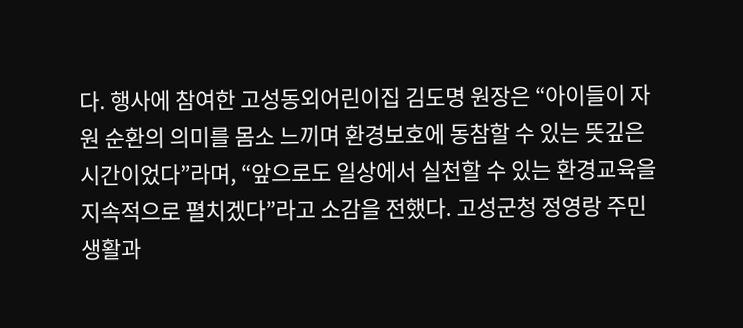다. 행사에 참여한 고성동외어린이집 김도명 원장은 “아이들이 자원 순환의 의미를 몸소 느끼며 환경보호에 동참할 수 있는 뜻깊은 시간이었다”라며, “앞으로도 일상에서 실천할 수 있는 환경교육을 지속적으로 펼치겠다”라고 소감을 전했다. 고성군청 정영랑 주민생활과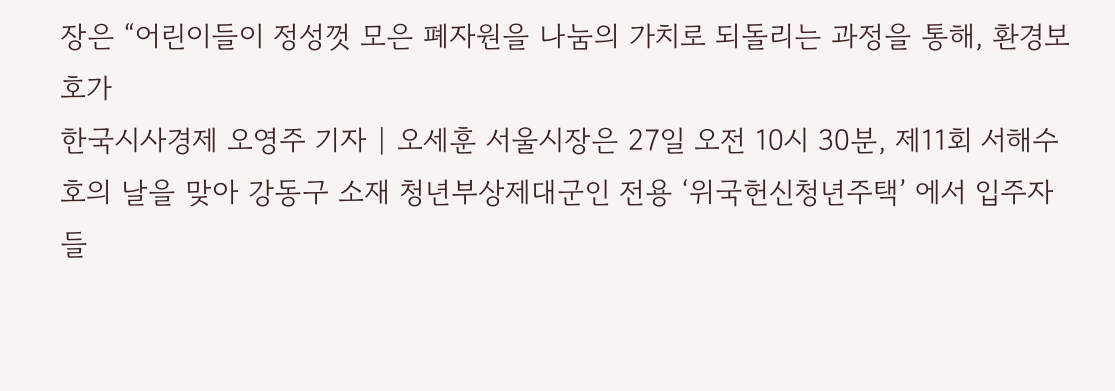장은 “어린이들이 정성껏 모은 폐자원을 나눔의 가치로 되돌리는 과정을 통해, 환경보호가
한국시사경제 오영주 기자 | 오세훈 서울시장은 27일 오전 10시 30분, 제11회 서해수호의 날을 맞아 강동구 소재 청년부상제대군인 전용 ‘위국헌신청년주택’ 에서 입주자들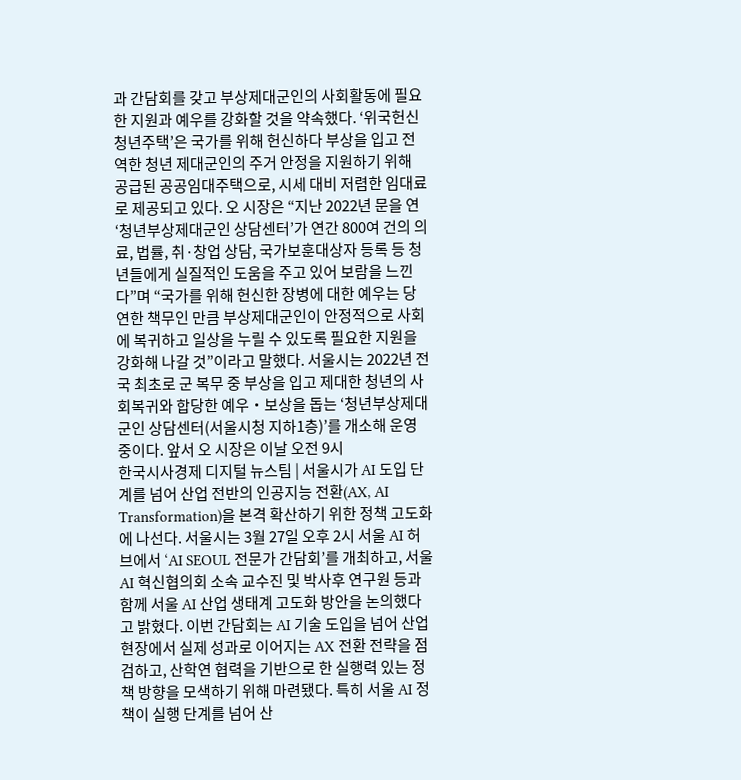과 간담회를 갖고 부상제대군인의 사회활동에 필요한 지원과 예우를 강화할 것을 약속했다. ‘위국헌신청년주택’은 국가를 위해 헌신하다 부상을 입고 전역한 청년 제대군인의 주거 안정을 지원하기 위해 공급된 공공임대주택으로, 시세 대비 저렴한 임대료로 제공되고 있다. 오 시장은 “지난 2022년 문을 연 ‘청년부상제대군인 상담센터’가 연간 800여 건의 의료, 법률, 취·창업 상담, 국가보훈대상자 등록 등 청년들에게 실질적인 도움을 주고 있어 보람을 느낀다”며 “국가를 위해 헌신한 장병에 대한 예우는 당연한 책무인 만큼 부상제대군인이 안정적으로 사회에 복귀하고 일상을 누릴 수 있도록 필요한 지원을 강화해 나갈 것”이라고 말했다. 서울시는 2022년 전국 최초로 군 복무 중 부상을 입고 제대한 청년의 사회복귀와 합당한 예우‧보상을 돕는 ‘청년부상제대군인 상담센터(서울시청 지하1층)’를 개소해 운영 중이다. 앞서 오 시장은 이날 오전 9시
한국시사경제 디지털 뉴스팀 | 서울시가 AI 도입 단계를 넘어 산업 전반의 인공지능 전환(AX, AI Transformation)을 본격 확산하기 위한 정책 고도화에 나선다. 서울시는 3월 27일 오후 2시 서울 AI 허브에서 ‘AI SEOUL 전문가 간담회’를 개최하고, 서울 AI 혁신협의회 소속 교수진 및 박사후 연구원 등과 함께 서울 AI 산업 생태계 고도화 방안을 논의했다고 밝혔다. 이번 간담회는 AI 기술 도입을 넘어 산업 현장에서 실제 성과로 이어지는 AX 전환 전략을 점검하고, 산학연 협력을 기반으로 한 실행력 있는 정책 방향을 모색하기 위해 마련됐다. 특히 서울 AI 정책이 실행 단계를 넘어 산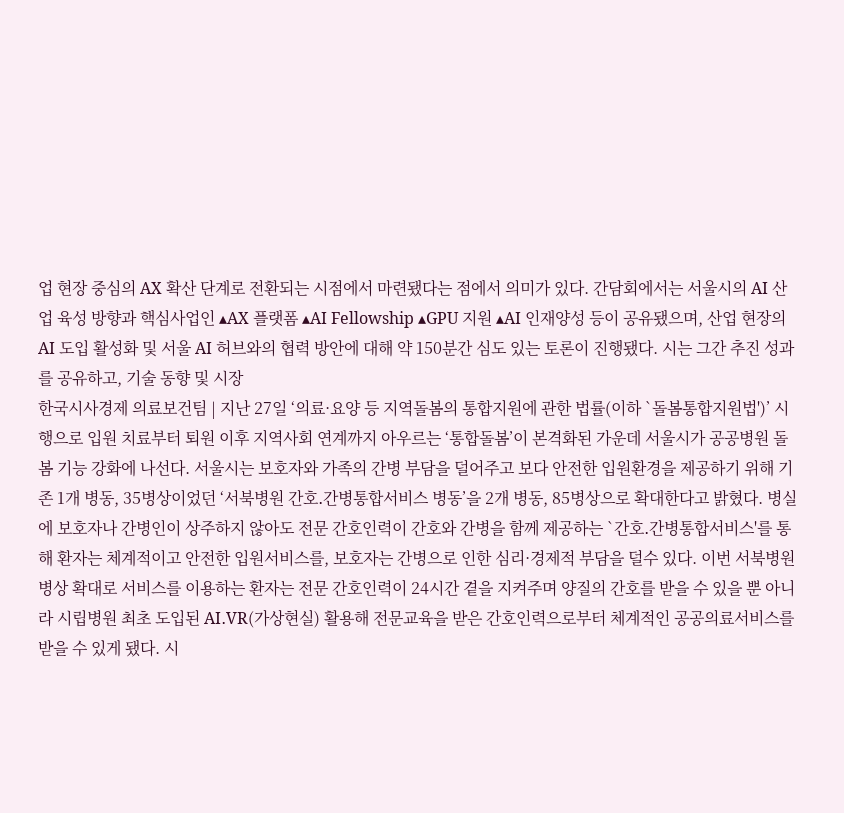업 현장 중심의 AX 확산 단계로 전환되는 시점에서 마련됐다는 점에서 의미가 있다. 간담회에서는 서울시의 AI 산업 육성 방향과 핵심사업인 ▴AX 플랫폼 ▴AI Fellowship ▴GPU 지원 ▴AI 인재양성 등이 공유됐으며, 산업 현장의 AI 도입 활성화 및 서울 AI 허브와의 협력 방안에 대해 약 150분간 심도 있는 토론이 진행됐다. 시는 그간 추진 성과를 공유하고, 기술 동향 및 시장
한국시사경제 의료보건팀 | 지난 27일 ‘의료·요양 등 지역돌봄의 통합지원에 관한 법률(이하 `돌봄통합지원법')’ 시행으로 입원 치료부터 퇴원 이후 지역사회 연계까지 아우르는 ‘통합돌봄’이 본격화된 가운데 서울시가 공공병원 돌봄 기능 강화에 나선다. 서울시는 보호자와 가족의 간병 부담을 덜어주고 보다 안전한 입원환경을 제공하기 위해 기존 1개 병동, 35병상이었던 ‘서북병원 간호․간병통합서비스 병동’을 2개 병동, 85병상으로 확대한다고 밝혔다. 병실에 보호자나 간병인이 상주하지 않아도 전문 간호인력이 간호와 간병을 함께 제공하는 `간호․간병통합서비스'를 통해 환자는 체계적이고 안전한 입원서비스를, 보호자는 간병으로 인한 심리·경제적 부담을 덜수 있다. 이번 서북병원 병상 확대로 서비스를 이용하는 환자는 전문 간호인력이 24시간 곁을 지켜주며 양질의 간호를 받을 수 있을 뿐 아니라 시립병원 최초 도입된 AI․VR(가상현실) 활용해 전문교육을 받은 간호인력으로부터 체계적인 공공의료서비스를 받을 수 있게 됐다. 시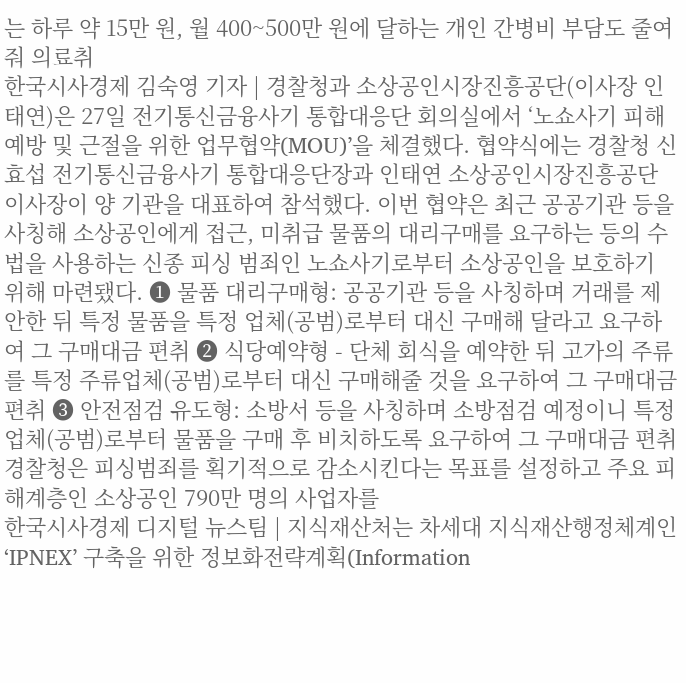는 하루 약 15만 원, 월 400~500만 원에 달하는 개인 간병비 부담도 줄여줘 의료취
한국시사경제 김숙영 기자 | 경찰청과 소상공인시장진흥공단(이사장 인태연)은 27일 전기통신금융사기 통합대응단 회의실에서 ‘노쇼사기 피해 예방 및 근절을 위한 업무협약(MOU)’을 체결했다. 협약식에는 경찰청 신효섭 전기통신금융사기 통합대응단장과 인태연 소상공인시장진흥공단 이사장이 양 기관을 대표하여 참석했다. 이번 협약은 최근 공공기관 등을 사칭해 소상공인에게 접근, 미취급 물품의 대리구매를 요구하는 등의 수법을 사용하는 신종 피싱 범죄인 노쇼사기로부터 소상공인을 보호하기 위해 마련됐다. ❶ 물품 대리구매형: 공공기관 등을 사칭하며 거래를 제안한 뒤 특정 물품을 특정 업체(공범)로부터 대신 구매해 달라고 요구하여 그 구매대금 편취 ❷ 식당예약형 - 단체 회식을 예약한 뒤 고가의 주류를 특정 주류업체(공범)로부터 대신 구매해줄 것을 요구하여 그 구매대금 편취 ❸ 안전점검 유도형: 소방서 등을 사칭하며 소방점검 예정이니 특정업체(공범)로부터 물품을 구매 후 비치하도록 요구하여 그 구매대금 편취 경찰청은 피싱범죄를 획기적으로 감소시킨다는 목표를 설정하고 주요 피해계층인 소상공인 790만 명의 사업자를
한국시사경제 디지털 뉴스팀 | 지식재산처는 차세대 지식재산행정체계인 ‘IPNEX’ 구축을 위한 정보화전략계획(Information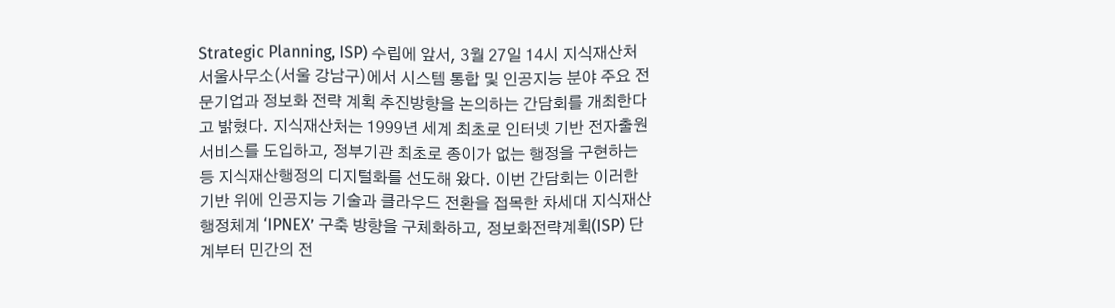Strategic Planning, ISP) 수립에 앞서, 3월 27일 14시 지식재산처 서울사무소(서울 강남구)에서 시스템 통합 및 인공지능 분야 주요 전문기업과 정보화 전략 계획 추진방향을 논의하는 간담회를 개최한다고 밝혔다. 지식재산처는 1999년 세계 최초로 인터넷 기반 전자출원서비스를 도입하고, 정부기관 최초로 종이가 없는 행정을 구현하는 등 지식재산행정의 디지털화를 선도해 왔다. 이번 간담회는 이러한 기반 위에 인공지능 기술과 클라우드 전환을 접목한 차세대 지식재산행정체계 ‘IPNEX’ 구축 방향을 구체화하고, 정보화전략계획(ISP) 단계부터 민간의 전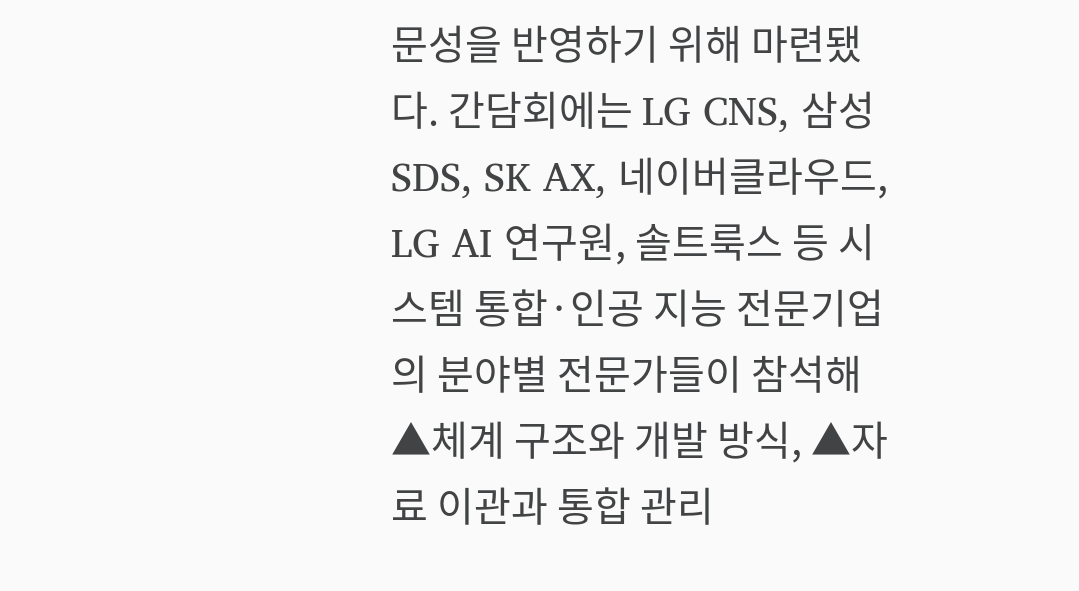문성을 반영하기 위해 마련됐다. 간담회에는 LG CNS, 삼성SDS, SK AX, 네이버클라우드, LG AI 연구원, 솔트룩스 등 시스템 통합·인공 지능 전문기업의 분야별 전문가들이 참석해 ▲체계 구조와 개발 방식, ▲자료 이관과 통합 관리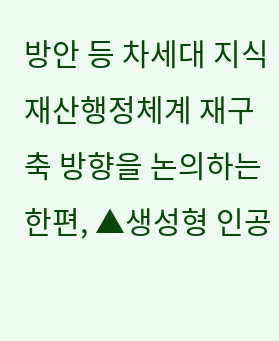방안 등 차세대 지식재산행정체계 재구축 방향을 논의하는 한편, ▲생성형 인공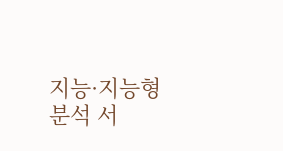지능·지능형 분석 서